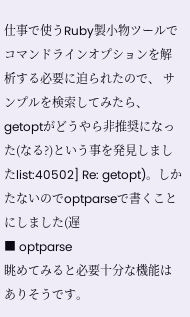仕事で使うRuby製小物ツールでコマンドラインオプションを解析する必要に迫られたので、 サンプルを検索してみたら、getoptがどうやら非推奨になった(なる?)という事を発見しましたlist:40502] Re: getopt)。しかたないのでoptparseで書くことにしました(遅
■ optparse
眺めてみると必要十分な機能はありそうです。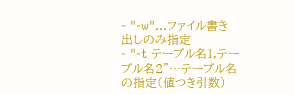- "-w"…ファイル書き出しのみ指定
- "-t テーブル名1,テーブル名2"…テーブル名の指定(値つき引数)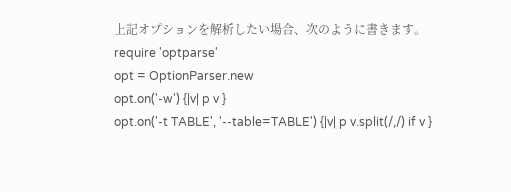上記オプションを解析したい場合、次のように書きます。
require 'optparse'
opt = OptionParser.new
opt.on('-w') {|v| p v }
opt.on('-t TABLE', '--table=TABLE') {|v| p v.split(/,/) if v }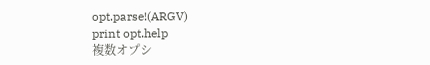opt.parse!(ARGV)
print opt.help
複数オプシ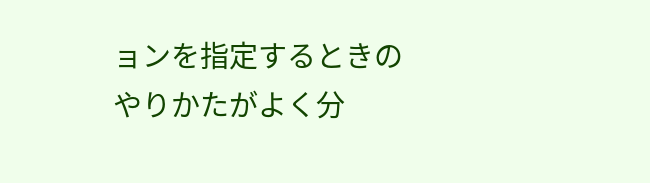ョンを指定するときのやりかたがよく分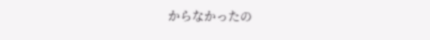からなかったの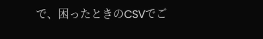で、困ったときのCSVでご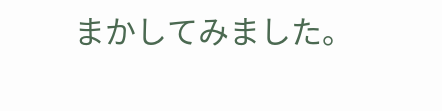まかしてみました。